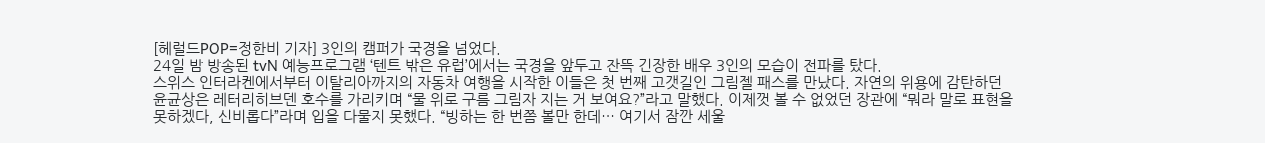[헤럴드POP=정한비 기자] 3인의 캠퍼가 국경을 넘었다.
24일 밤 방송된 tvN 예능프로그램 ‘텐트 밖은 유럽’에서는 국경을 앞두고 잔뜩 긴장한 배우 3인의 모습이 전파를 탔다.
스위스 인터라켄에서부터 이탈리아까지의 자동차 여행을 시작한 이들은 첫 번째 고갯길인 그림젤 패스를 만났다. 자연의 위용에 감탄하던 윤균상은 레터리히브덴 호수를 가리키며 “물 위로 구름 그림자 지는 거 보여요?”라고 말했다. 이제껏 볼 수 없었던 장관에 “뭐라 말로 표현을 못하겠다, 신비롭다”라며 입을 다물지 못했다. “빙하는 한 번쯤 볼만 한데… 여기서 잠깐 세울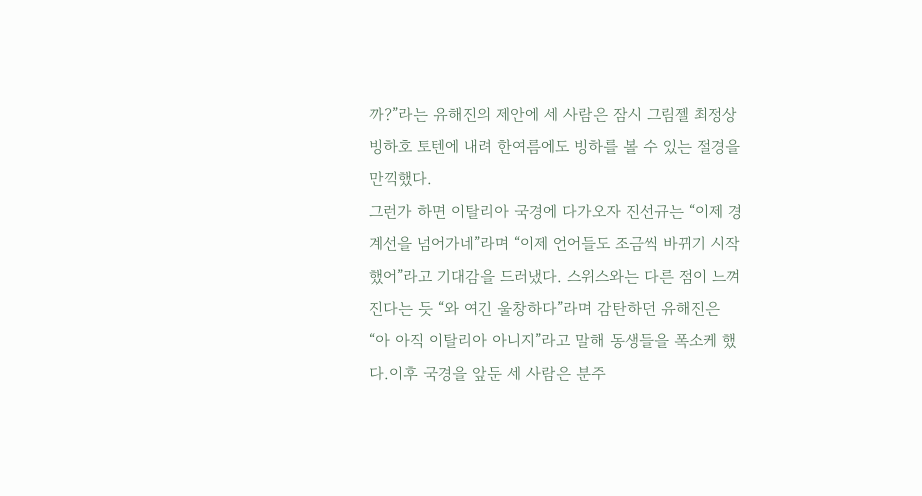까?”라는 유해진의 제안에 세 사람은 잠시 그림젤 최정상 빙하호 토텐에 내려 한여름에도 빙하를 볼 수 있는 절경을 만끽했다.
그런가 하면 이탈리아 국경에 다가오자 진선규는 “이제 경계선을 넘어가네”라며 “이제 언어들도 조금씩 바뀌기 시작했어”라고 기대감을 드러냈다. 스위스와는 다른 점이 느껴진다는 듯 “와 여긴 울창하다”라며 감탄하던 유해진은 “아 아직 이탈리아 아니지”라고 말해 동생들을 폭소케 했다.이후 국경을 앞둔 세 사람은 분주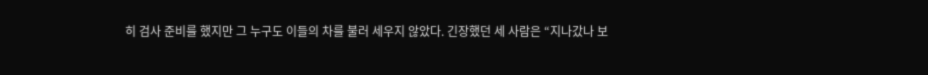히 검사 준비를 했지만 그 누구도 이들의 차를 불러 세우지 않았다. 긴장했던 세 사람은 “지나갔나 보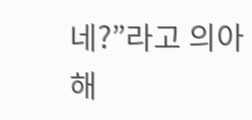네?”라고 의아해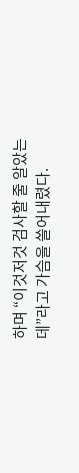하며 “이것저것 검사할 줄 알았는데”라고 가슴을 쓸어내렸다.